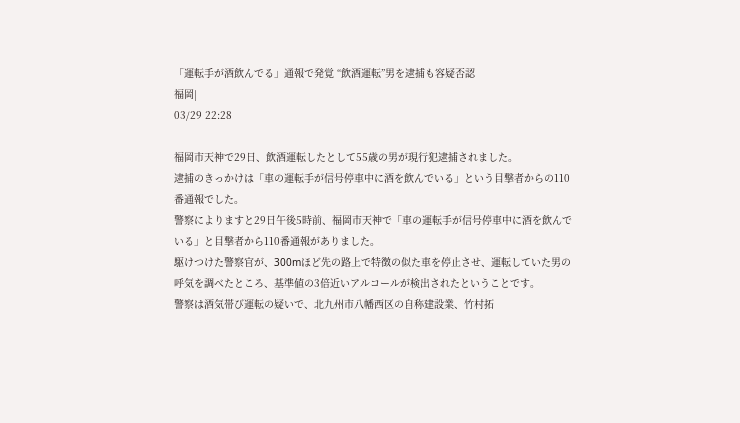「運転手が酒飲んでる」通報で発覚 “飲酒運転”男を逮捕も容疑否認
福岡|
03/29 22:28

福岡市天神で29日、飲酒運転したとして55歳の男が現行犯逮捕されました。
逮捕のきっかけは「車の運転手が信号停車中に酒を飲んでいる」という目撃者からの110番通報でした。
警察によりますと29日午後5時前、福岡市天神で「車の運転手が信号停車中に酒を飲んでいる」と目撃者から110番通報がありました。
駆けつけた警察官が、300mほど先の路上で特徴の似た車を停止させ、運転していた男の呼気を調べたところ、基準値の3倍近いアルコールが検出されたということです。
警察は酒気帯び運転の疑いで、北九州市八幡西区の自称建設業、竹村拓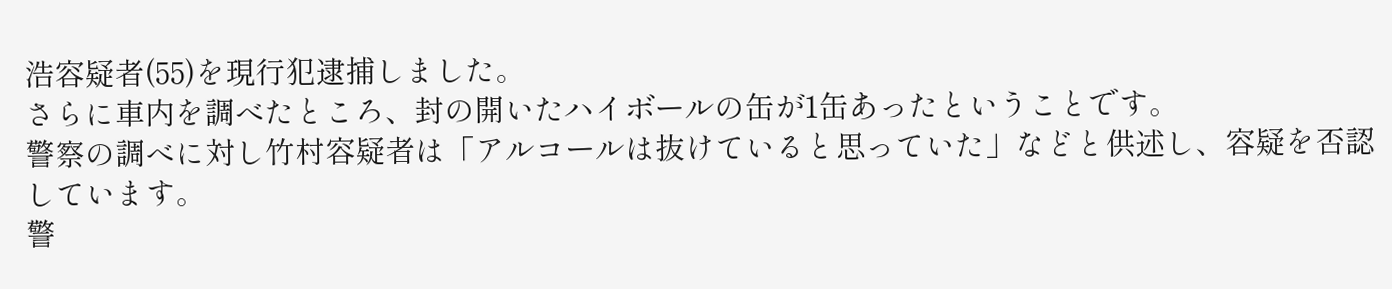浩容疑者(55)を現行犯逮捕しました。
さらに車内を調べたところ、封の開いたハイボールの缶が1缶あったということです。
警察の調べに対し竹村容疑者は「アルコールは抜けていると思っていた」などと供述し、容疑を否認しています。
警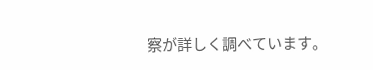察が詳しく調べています。